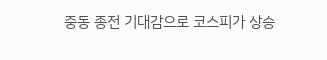중동 종전 기대감으로 코스피가 상승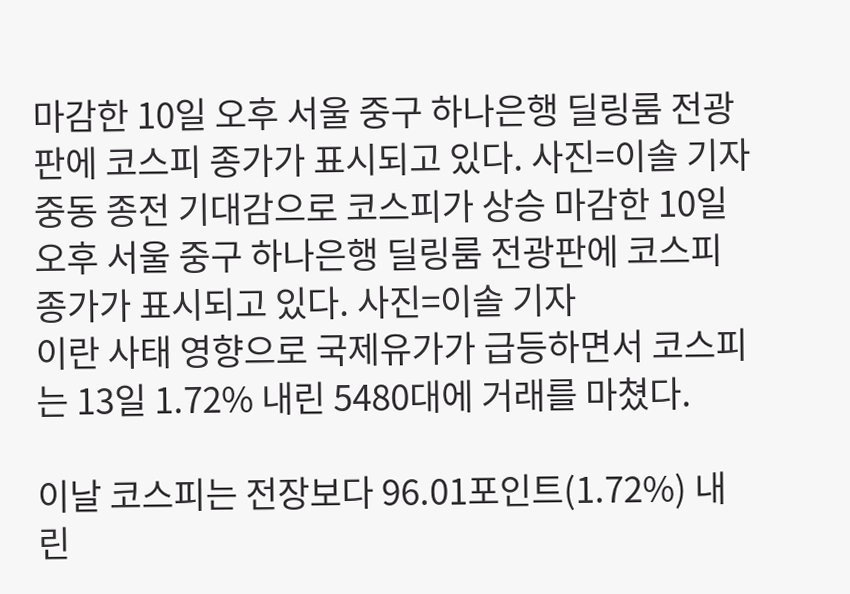마감한 10일 오후 서울 중구 하나은행 딜링룸 전광판에 코스피 종가가 표시되고 있다. 사진=이솔 기자
중동 종전 기대감으로 코스피가 상승 마감한 10일 오후 서울 중구 하나은행 딜링룸 전광판에 코스피 종가가 표시되고 있다. 사진=이솔 기자
이란 사태 영향으로 국제유가가 급등하면서 코스피는 13일 1.72% 내린 5480대에 거래를 마쳤다.

이날 코스피는 전장보다 96.01포인트(1.72%) 내린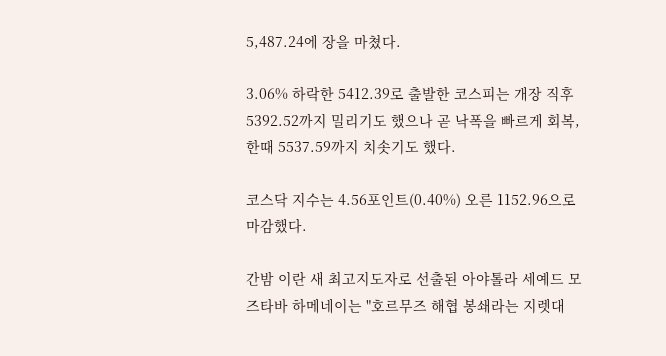5,487.24에 장을 마쳤다.

3.06% 하락한 5412.39로 출발한 코스피는 개장 직후 5392.52까지 밀리기도 했으나 곧 낙폭을 빠르게 회복, 한때 5537.59까지 치솟기도 했다.

코스닥 지수는 4.56포인트(0.40%) 오른 1152.96으로 마감했다.

간밤 이란 새 최고지도자로 선출된 아야톨라 세예드 모즈타바 하메네이는 "호르무즈 해협 봉쇄라는 지렛대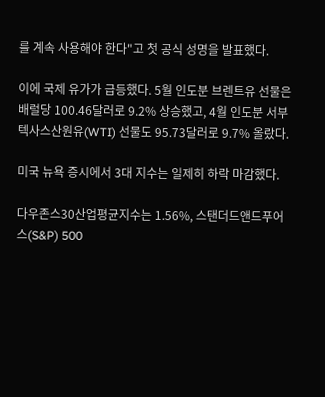를 계속 사용해야 한다"고 첫 공식 성명을 발표했다.

이에 국제 유가가 급등했다. 5월 인도분 브렌트유 선물은 배럴당 100.46달러로 9.2% 상승했고, 4월 인도분 서부텍사스산원유(WTI) 선물도 95.73달러로 9.7% 올랐다.

미국 뉴욕 증시에서 3대 지수는 일제히 하락 마감했다.

다우존스30산업평균지수는 1.56%, 스탠더드앤드푸어스(S&P) 500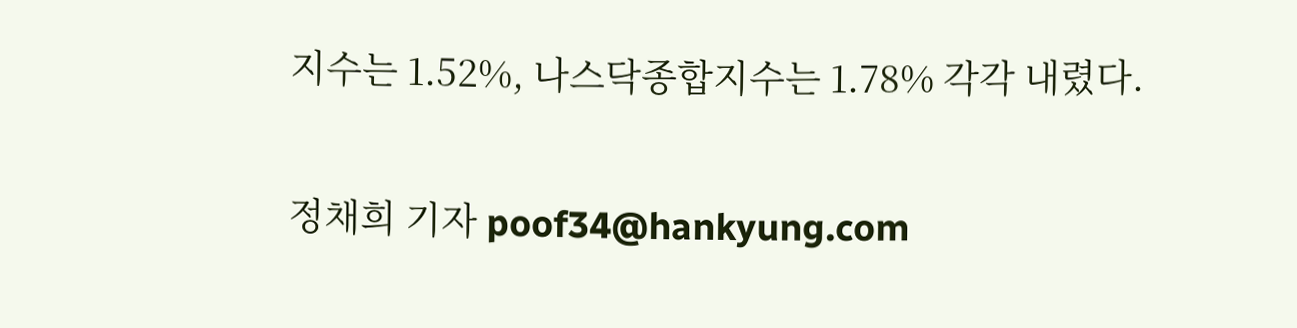지수는 1.52%, 나스닥종합지수는 1.78% 각각 내렸다.

정채희 기자 poof34@hankyung.com